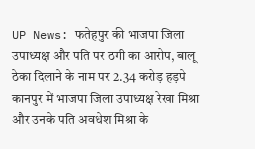UP News: फतेहपुर की भाजपा जिला उपाध्यक्ष और पति पर ठगी का आरोप, बालू ठेका दिलाने के नाम पर 2.34 करोड़ हड़पे
कानपुर में भाजपा जिला उपाध्यक्ष रेखा मिश्रा और उनके पति अवधेश मिश्रा के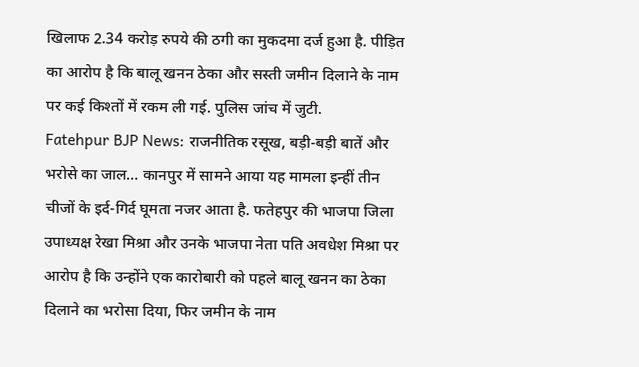खिलाफ 2.34 करोड़ रुपये की ठगी का मुकदमा दर्ज हुआ है. पीड़ित का आरोप है कि बालू खनन ठेका और सस्ती जमीन दिलाने के नाम पर कई किश्तों में रकम ली गई. पुलिस जांच में जुटी.
Fatehpur BJP News: राजनीतिक रसूख, बड़ी-बड़ी बातें और भरोसे का जाल… कानपुर में सामने आया यह मामला इन्हीं तीन चीजों के इर्द-गिर्द घूमता नजर आता है. फतेहपुर की भाजपा जिला उपाध्यक्ष रेखा मिश्रा और उनके भाजपा नेता पति अवधेश मिश्रा पर आरोप है कि उन्होंने एक कारोबारी को पहले बालू खनन का ठेका दिलाने का भरोसा दिया, फिर जमीन के नाम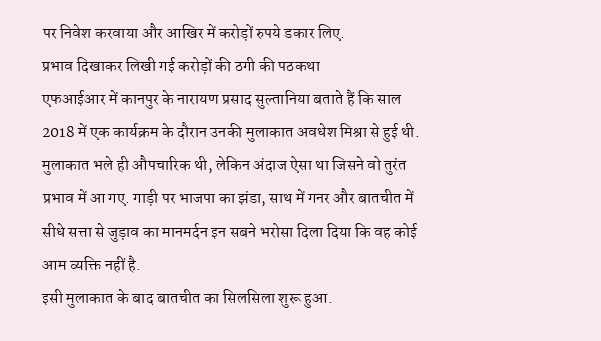पर निवेश करवाया और आखिर में करोड़ों रुपये डकार लिए.
प्रभाव दिखाकर लिखी गई करोड़ों की ठगी की पठकथा
एफआईआर में कानपुर के नारायण प्रसाद सुल्तानिया बताते हैं कि साल 2018 में एक कार्यक्रम के दौरान उनकी मुलाकात अवधेश मिश्रा से हुई थी. मुलाकात भले ही औपचारिक थी, लेकिन अंदाज ऐसा था जिसने वो तुरंत प्रभाव में आ गए. गाड़ी पर भाजपा का झंडा, साथ में गनर और बातचीत में सीधे सत्ता से जुड़ाव का मानमर्दन इन सबने भरोसा दिला दिया कि वह कोई आम व्यक्ति नहीं है.
इसी मुलाकात के बाद बातचीत का सिलसिला शुरू हुआ.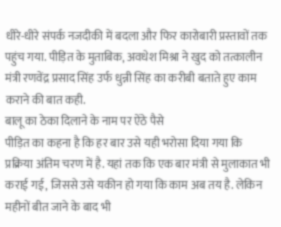धीरे-धीरे संपर्क नजदीकी में बदला और फिर कारोबारी प्रस्तावों तक पहुंच गया. पीड़ित के मुताबिक, अवधेश मिश्रा ने खुद को तत्कालीन मंत्री रणवेंद्र प्रसाद सिंह उर्फ धुन्नी सिंह का करीबी बताते हुए काम कराने की बात कही.
बालू का ठेका दिलाने के नाम पर ऐंठे पैसे
पीड़ित का कहना है कि हर बार उसे यही भरोसा दिया गया कि प्रक्रिया अंतिम चरण में है. यहां तक कि एक बार मंत्री से मुलाकात भी कराई गई, जिससे उसे यकीन हो गया कि काम अब तय है. लेकिन महीनों बीत जाने के बाद भी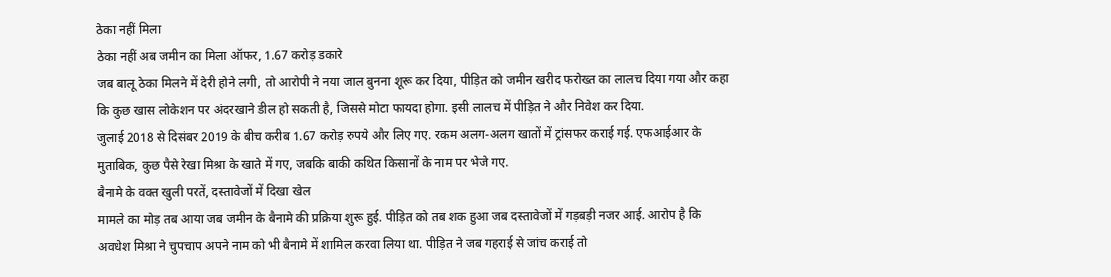ठेका नहीं मिला
ठेका नहीं अब जमीन का मिला ऑफर, 1.67 करोड़ डकारे
जब बालू ठेका मिलने में देरी होने लगी, तो आरोपी ने नया जाल बुनना शूरू कर दिया, पीड़ित को जमीन खरीद फरोख्त का लालच दिया गया और कहा कि कुछ खास लोकेशन पर अंदरखाने डील हो सकती है, जिससे मोटा फायदा होगा. इसी लालच में पीड़ित ने और निवेश कर दिया.
जुलाई 2018 से दिसंबर 2019 के बीच करीब 1.67 करोड़ रुपये और लिए गए. रकम अलग-अलग खातों में ट्रांसफर कराई गई. एफआईआर के मुताबिक, कुछ पैसे रेखा मिश्रा के खाते में गए, जबकि बाकी कथित किसानों के नाम पर भेजे गए.
बैनामे के वक्त खुली परतें, दस्तावेजों में दिखा खेल
मामले का मोड़ तब आया जब जमीन के बैनामे की प्रक्रिया शुरू हुई. पीड़ित को तब शक हुआ जब दस्तावेजों में गड़बड़ी नजर आई. आरोप है कि अवधेश मिश्रा ने चुपचाप अपने नाम को भी बैनामे में शामिल करवा लिया था. पीड़ित ने जब गहराई से जांच कराई तो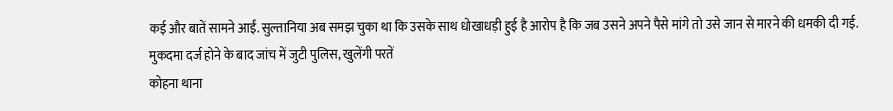कई और बातें सामने आईं. सुल्तानिया अब समझ चुका था कि उसके साथ धोखाधड़ी हुई है आरोप है कि जब उसने अपने पैसे मांगे तो उसे जान से मारने की धमकी दी गई.
मुकदमा दर्ज होने के बाद जांच में जुटी पुलिस, खुलेंगी परतें
कोहना थाना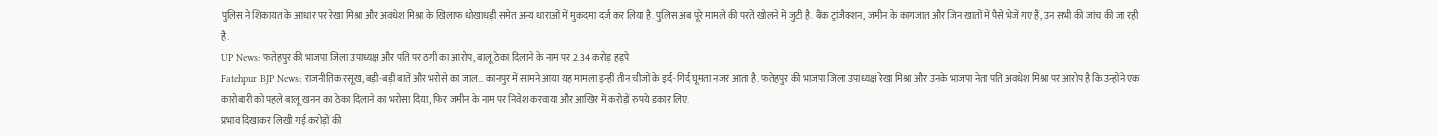पुलिस ने शिकायत के आधार पर रेखा मिश्रा और अवधेश मिश्रा के खिलाफ धोखाधड़ी समेत अन्य धाराओं में मुकदमा दर्ज कर लिया है. पुलिस अब पूरे मामले की परतें खोलने में जुटी है. बैंक ट्रांजैक्शन, जमीन के कागजात और जिन खातों में पैसे भेजें गए हैं, उन सभी की जांच की जा रही है.
UP News: फतेहपुर की भाजपा जिला उपाध्यक्ष और पति पर ठगी का आरोप, बालू ठेका दिलाने के नाम पर 2.34 करोड़ हड़पे
Fatehpur BJP News: राजनीतिक रसूख, बड़ी-बड़ी बातें और भरोसे का जाल… कानपुर में सामने आया यह मामला इन्हीं तीन चीजों के इर्द-गिर्द घूमता नजर आता है. फतेहपुर की भाजपा जिला उपाध्यक्ष रेखा मिश्रा और उनके भाजपा नेता पति अवधेश मिश्रा पर आरोप है कि उन्होंने एक कारोबारी को पहले बालू खनन का ठेका दिलाने का भरोसा दिया, फिर जमीन के नाम पर निवेश करवाया और आखिर में करोड़ों रुपये डकार लिए.
प्रभाव दिखाकर लिखी गई करोड़ों की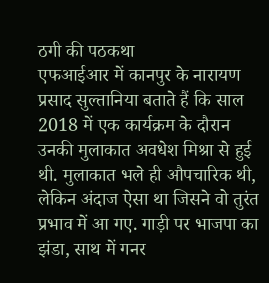ठगी की पठकथा
एफआईआर में कानपुर के नारायण प्रसाद सुल्तानिया बताते हैं कि साल 2018 में एक कार्यक्रम के दौरान उनकी मुलाकात अवधेश मिश्रा से हुई थी. मुलाकात भले ही औपचारिक थी, लेकिन अंदाज ऐसा था जिसने वो तुरंत प्रभाव में आ गए. गाड़ी पर भाजपा का झंडा, साथ में गनर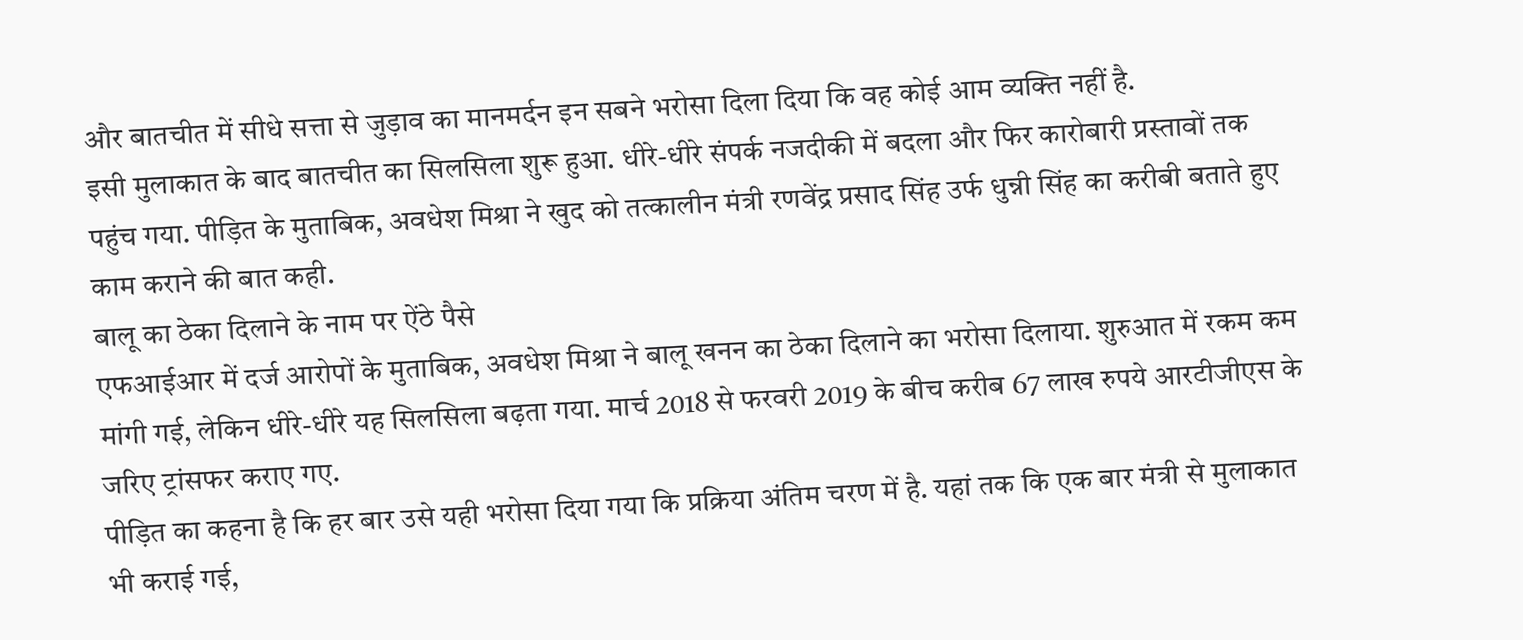और बातचीत में सीधे सत्ता से जुड़ाव का मानमर्दन इन सबने भरोसा दिला दिया कि वह कोई आम व्यक्ति नहीं है.
इसी मुलाकात के बाद बातचीत का सिलसिला शुरू हुआ. धीरे-धीरे संपर्क नजदीकी में बदला और फिर कारोबारी प्रस्तावों तक पहुंच गया. पीड़ित के मुताबिक, अवधेश मिश्रा ने खुद को तत्कालीन मंत्री रणवेंद्र प्रसाद सिंह उर्फ धुन्नी सिंह का करीबी बताते हुए काम कराने की बात कही.
बालू का ठेका दिलाने के नाम पर ऐंठे पैसे
एफआईआर में दर्ज आरोपों के मुताबिक, अवधेश मिश्रा ने बालू खनन का ठेका दिलाने का भरोसा दिलाया. शुरुआत में रकम कम मांगी गई, लेकिन धीरे-धीरे यह सिलसिला बढ़ता गया. मार्च 2018 से फरवरी 2019 के बीच करीब 67 लाख रुपये आरटीजीएस के जरिए ट्रांसफर कराए गए.
पीड़ित का कहना है कि हर बार उसे यही भरोसा दिया गया कि प्रक्रिया अंतिम चरण में है. यहां तक कि एक बार मंत्री से मुलाकात भी कराई गई,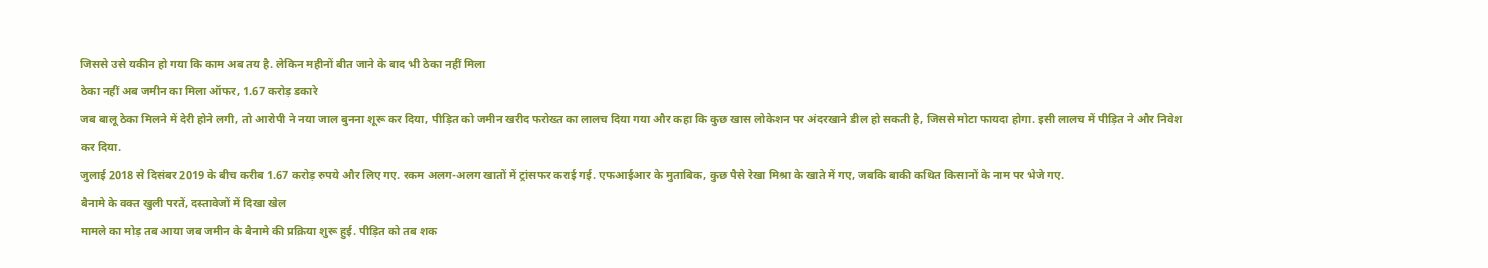जिससे उसे यकीन हो गया कि काम अब तय है. लेकिन महीनों बीत जाने के बाद भी ठेका नहीं मिला
ठेका नहीं अब जमीन का मिला ऑफर, 1.67 करोड़ डकारे
जब बालू ठेका मिलने में देरी होने लगी, तो आरोपी ने नया जाल बुनना शूरू कर दिया, पीड़ित को जमीन खरीद फरोख्त का लालच दिया गया और कहा कि कुछ खास लोकेशन पर अंदरखाने डील हो सकती है, जिससे मोटा फायदा होगा. इसी लालच में पीड़ित ने और निवेश कर दिया.
जुलाई 2018 से दिसंबर 2019 के बीच करीब 1.67 करोड़ रुपये और लिए गए. रकम अलग-अलग खातों में ट्रांसफर कराई गई. एफआईआर के मुताबिक, कुछ पैसे रेखा मिश्रा के खाते में गए, जबकि बाकी कथित किसानों के नाम पर भेजे गए.
बैनामे के वक्त खुली परतें, दस्तावेजों में दिखा खेल
मामले का मोड़ तब आया जब जमीन के बैनामे की प्रक्रिया शुरू हुई. पीड़ित को तब शक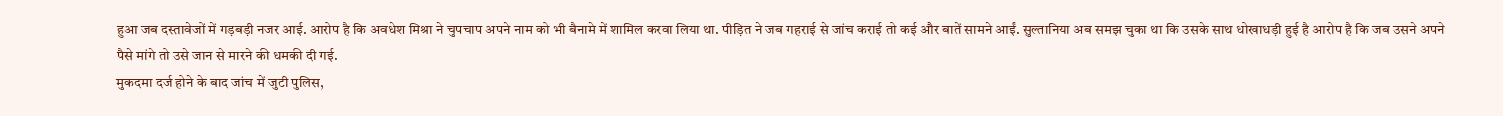हुआ जब दस्तावेजों में गड़बड़ी नजर आई. आरोप है कि अवधेश मिश्रा ने चुपचाप अपने नाम को भी बैनामे में शामिल करवा लिया था. पीड़ित ने जब गहराई से जांच कराई तो कई और बातें सामने आईं. सुल्तानिया अब समझ चुका था कि उसके साथ धोखाधड़ी हुई है आरोप है कि जब उसने अपने पैसे मांगे तो उसे जान से मारने की धमकी दी गई.
मुकदमा दर्ज होने के बाद जांच में जुटी पुलिस,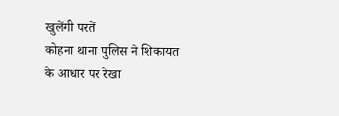खुलेंगी परतें
कोहना थाना पुलिस ने शिकायत के आधार पर रेखा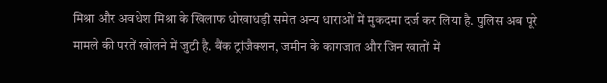मिश्रा और अवधेश मिश्रा के खिलाफ धोखाधड़ी समेत अन्य धाराओं में मुकदमा दर्ज कर लिया है. पुलिस अब पूरे मामले की परतें खोलने में जुटी है. बैंक ट्रांजैक्शन, जमीन के कागजात और जिन खातों में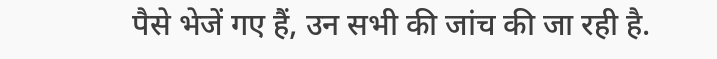पैसे भेजें गए हैं, उन सभी की जांच की जा रही है.